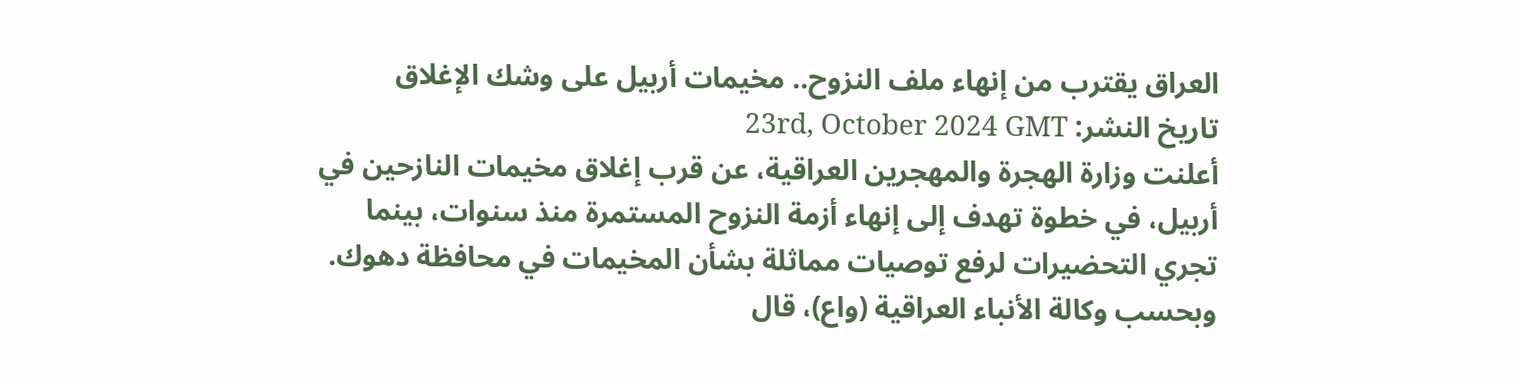العراق يقترب من إنهاء ملف النزوح.. مخيمات أربيل على وشك الإغلاق
تاريخ النشر: 23rd, October 2024 GMT
أعلنت وزارة الهجرة والمهجرين العراقية، عن قرب إغلاق مخيمات النازحين في أربيل، في خطوة تهدف إلى إنهاء أزمة النزوح المستمرة منذ سنوات، بينما تجري التحضيرات لرفع توصيات مماثلة بشأن المخيمات في محافظة دهوك.
وبحسب وكالة الأنباء العراقية (واع)، قال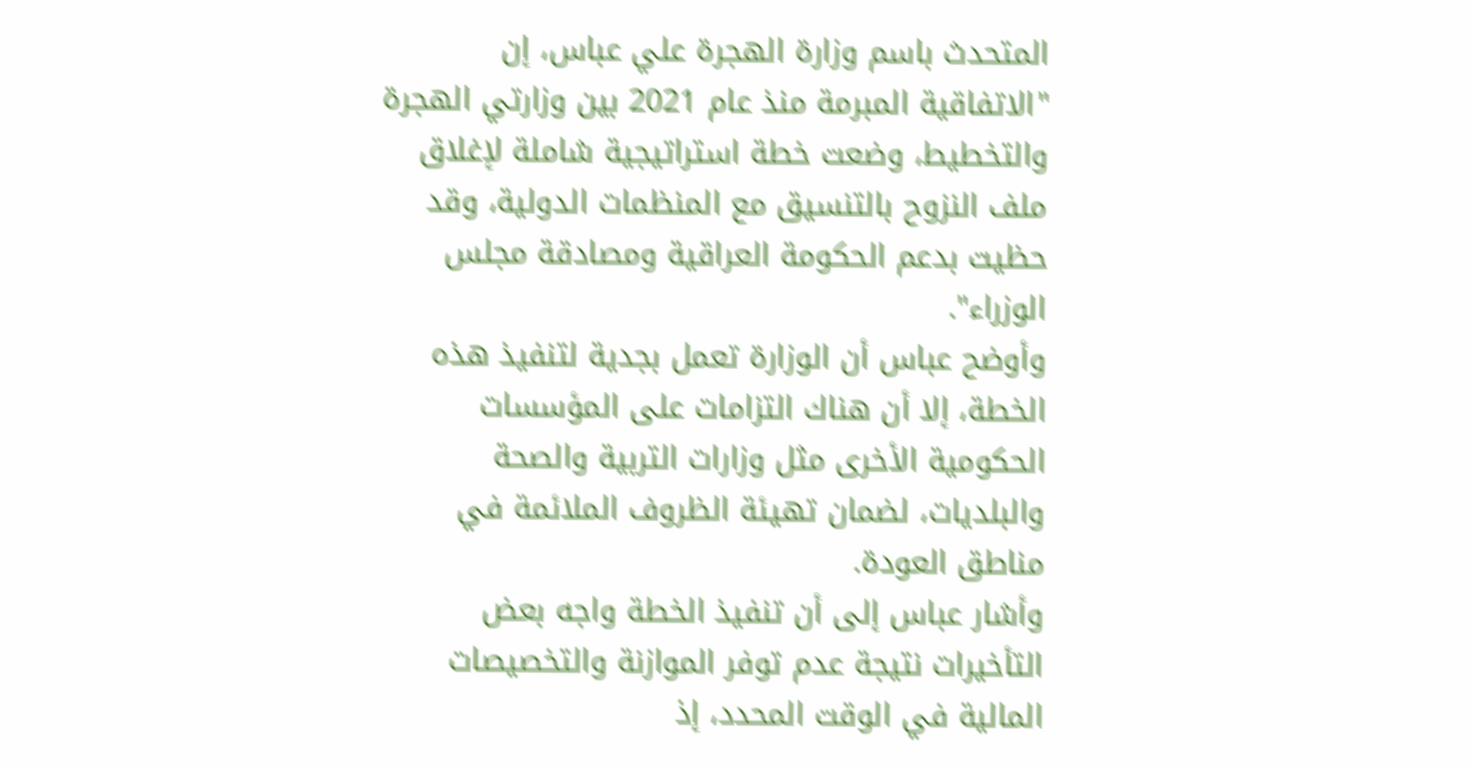المتحدث باسم وزارة الهجرة علي عباس، إن "الاتفاقية المبرمة منذ عام 2021 بين وزارتي الهجرة والتخطيط، وضعت خطة استراتيجية شاملة لإغلاق ملف النزوح بالتنسيق مع المنظمات الدولية، وقد حظيت بدعم الحكومة العراقية ومصادقة مجلس الوزراء".
وأوضح عباس أن الوزارة تعمل بجدية لتنفيذ هذه الخطة، إلا أن هناك التزامات على المؤسسات الحكومية الأخرى مثل وزارات التربية والصحة والبلديات، لضمان تهيئة الظروف الملائمة في مناطق العودة.
وأشار عباس إلى أن تنفيذ الخطة واجه بعض التأخيرات نتيجة عدم توفر الموازنة والتخصيصات المالية في الوقت المحدد، إذ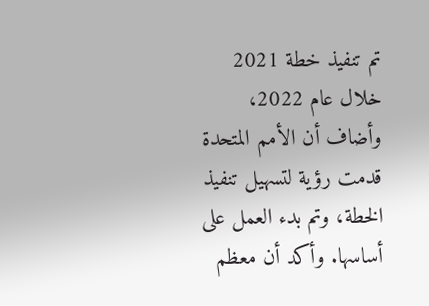تم تنفيذ خطة 2021 خلال عام 2022، وأضاف أن الأمم المتحدة قدمت رؤية لتسهيل تنفيذ الخطة، وتم بدء العمل على أساسها. وأكد أن معظم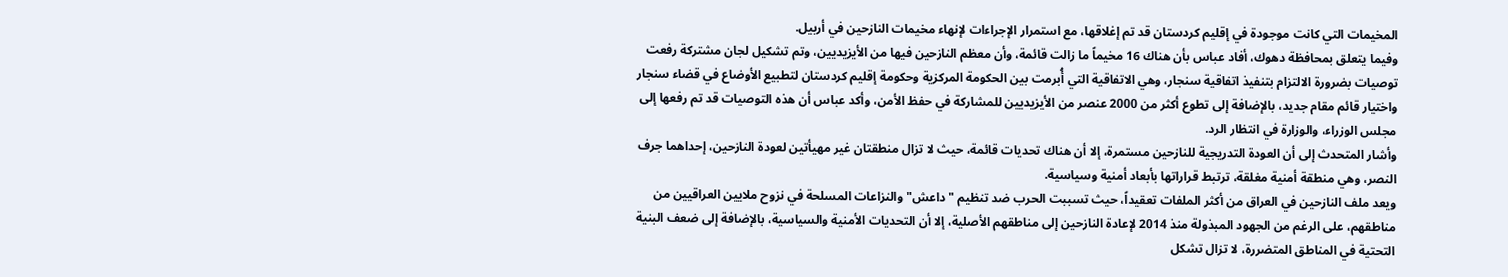المخيمات التي كانت موجودة في إقليم كردستان قد تم إغلاقها، مع استمرار الإجراءات لإنهاء مخيمات النازحين في أربيل.
وفيما يتعلق بمحافظة دهوك، أفاد عباس بأن هناك 16 مخيماً ما زالت قائمة، وأن معظم النازحين فيها من الأيزيديين، وتم تشكيل لجان مشتركة رفعت توصيات بضرورة الالتزام بتنفيذ اتفاقية سنجار، وهي الاتفاقية التي أُبرمت بين الحكومة المركزية وحكومة إقليم كردستان لتطبيع الأوضاع في قضاء سنجار واختيار قائم مقام جديد، بالإضافة إلى تطوع أكثر من 2000 عنصر من الأيزيديين للمشاركة في حفظ الأمن، وأكد عباس أن هذه التوصيات قد تم رفعها إلى مجلس الوزراء، والوزارة في انتظار الرد.
وأشار المتحدث إلى أن العودة التدريجية للنازحين مستمرة، إلا أن هناك تحديات قائمة، حيث لا تزال منطقتان غير مهيأتين لعودة النازحين، إحداهما جرف النصر، وهي منطقة أمنية مغلقة، ترتبط قراراتها بأبعاد أمنية وسياسية.
ويعد ملف النازحين في العراق من أكثر الملفات تعقيداً، حيث تسببت الحرب ضد تنظيم "داعش" والنزاعات المسلحة في نزوح ملايين العراقيين من مناطقهم، على الرغم من الجهود المبذولة منذ 2014 لإعادة النازحين إلى مناطقهم الأصلية، إلا أن التحديات الأمنية والسياسية، بالإضافة إلى ضعف البنية التحتية في المناطق المتضررة، لا تزال تشكل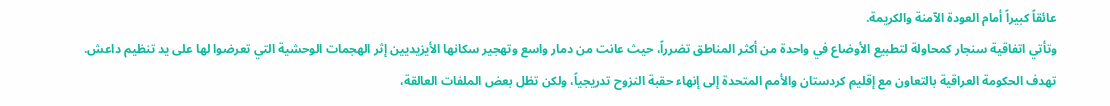عائقاً كبيراً أمام العودة الآمنة والكريمة.
وتأتي اتفاقية سنجار كمحاولة لتطبيع الأوضاع في واحدة من أكثر المناطق تضرراً، حيث عانت من دمار واسع وتهجير سكانها الأيزيديين إثر الهجمات الوحشية التي تعرضوا لها على يد تنظيم داعش.
تهدف الحكومة العراقية بالتعاون مع إقليم كردستان والأمم المتحدة إلى إنهاء حقبة النزوح تدريجياً، ولكن تظل بعض الملفات العالقة،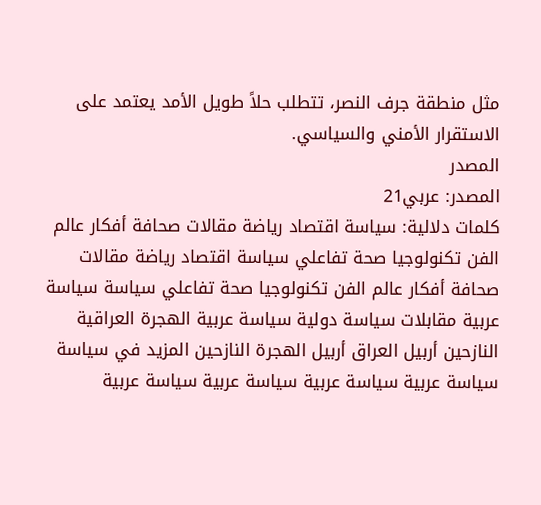مثل منطقة جرف النصر، تتطلب حلاً طويل الأمد يعتمد على الاستقرار الأمني والسياسي.
المصدر
المصدر: عربي21
كلمات دلالية: سياسة اقتصاد رياضة مقالات صحافة أفكار عالم الفن تكنولوجيا صحة تفاعلي سياسة اقتصاد رياضة مقالات صحافة أفكار عالم الفن تكنولوجيا صحة تفاعلي سياسة سياسة عربية مقابلات سياسة دولية سياسة عربية الهجرة العراقية النازحين أربيل العراق أربيل الهجرة النازحين المزيد في سياسة سياسة عربية سياسة عربية سياسة عربية سياسة عربية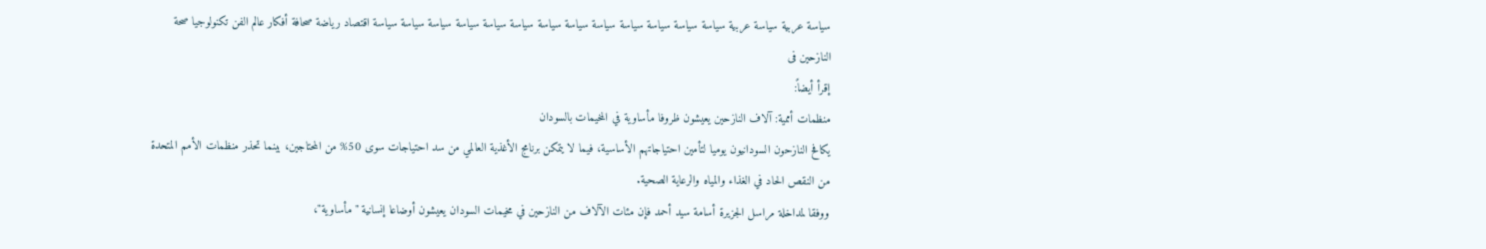سياسة عربية سياسة عربية سياسة سياسة سياسة سياسة سياسة سياسة سياسة سياسة سياسة سياسة سياسة سياسة سياسة اقتصاد رياضة صحافة أفكار عالم الفن تكنولوجيا صحة النازحین فی
إقرأ أيضاً:
منظمات أممية: آلاف النازحين يعيشون ظروفا مأساوية في المخيمات بالسودان
يكافح النازحون السودانيون يوميا لتأمين احتياجاتهم الأساسية، فيما لا يتمكن برنامج الأغذية العالمي من سد احتياجات سوى 50% من المحتاجين، بينما تحذر منظمات الأمم المتحدة من النقص الحاد في الغذاء والمياه والرعاية الصحية.
ووفقا لمداخلة مراسل الجزيرة أسامة سيد أحمد فإن مئات الآلاف من النازحين في مخيمات السودان يعيشون أوضاعا إنسانية "مأساوية"،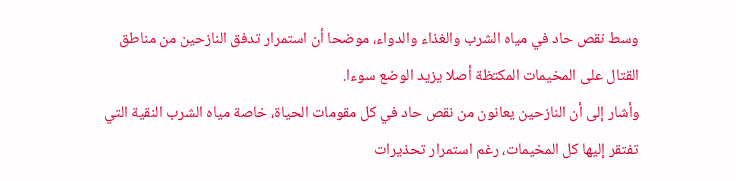وسط نقص حاد في مياه الشرب والغذاء والدواء، موضحا أن استمرار تدفق النازحين من مناطق القتال على المخيمات المكتظة أصلا يزيد الوضع سوءا.
وأشار إلى أن النازحين يعانون من نقص حاد في كل مقومات الحياة، خاصة مياه الشرب النقية التي تفتقر إليها كل المخيمات، رغم استمرار تحذيرات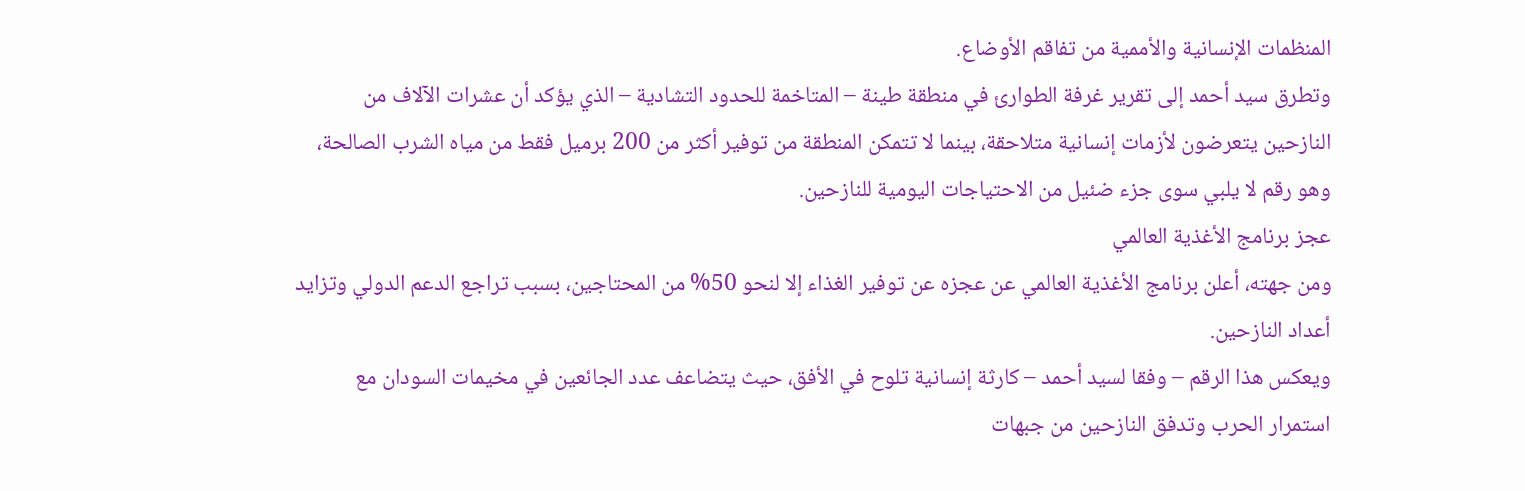المنظمات الإنسانية والأممية من تفاقم الأوضاع.
وتطرق سيد أحمد إلى تقرير غرفة الطوارئ في منطقة طينة – المتاخمة للحدود التشادية – الذي يؤكد أن عشرات الآلاف من النازحين يتعرضون لأزمات إنسانية متلاحقة، بينما لا تتمكن المنطقة من توفير أكثر من 200 برميل فقط من مياه الشرب الصالحة، وهو رقم لا يلبي سوى جزء ضئيل من الاحتياجات اليومية للنازحين.
عجز برنامج الأغذية العالمي
ومن جهته، أعلن برنامج الأغذية العالمي عن عجزه عن توفير الغذاء إلا لنحو 50% من المحتاجين، بسبب تراجع الدعم الدولي وتزايد أعداد النازحين.
ويعكس هذا الرقم – وفقا لسيد أحمد – كارثة إنسانية تلوح في الأفق، حيث يتضاعف عدد الجائعين في مخيمات السودان مع استمرار الحرب وتدفق النازحين من جبهات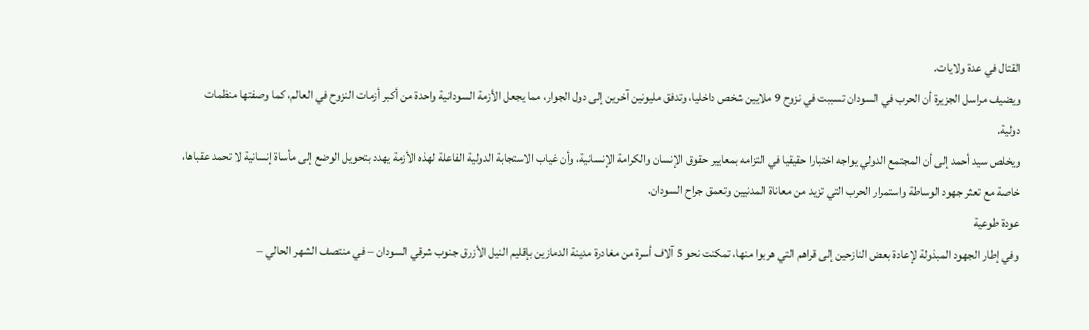القتال في عدة ولايات.
ويضيف مراسل الجزيرة أن الحرب في السودان تسببت في نزوح 9 ملايين شخص داخليا، وتدفق مليونين آخرين إلى دول الجوار، مما يجعل الأزمة السودانية واحدة من أكبر أزمات النزوح في العالم، كما وصفتها منظمات دولية.
ويخلص سيد أحمد إلى أن المجتمع الدولي يواجه اختبارا حقيقيا في التزامه بمعايير حقوق الإنسان والكرامة الإنسانية، وأن غياب الاستجابة الدولية الفاعلة لهذه الأزمة يهدد بتحويل الوضع إلى مأساة إنسانية لا تحمد عقباها، خاصة مع تعثر جهود الوساطة واستمرار الحرب التي تزيد من معاناة المدنيين وتعمق جراح السودان.
عودة طوعية
وفي إطار الجهود المبذولة لإعادة بعض النازحين إلى قراهم التي هربوا منها، تمكنت نحو 5 آلاف أسرة من مغادرة مدينة الدمازين بإقليم النيل الأزرق جنوب شرقي السودان – في منتصف الشهر الحالي –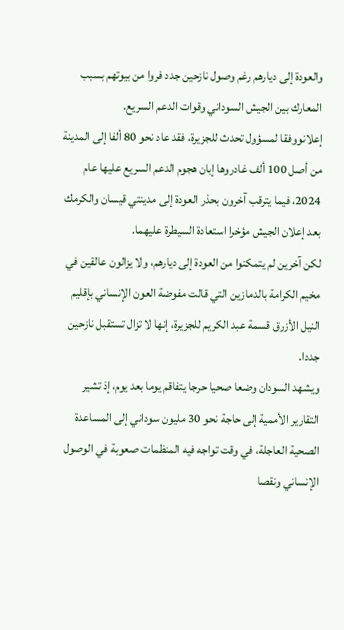والعودة إلى ديارهم رغم وصول نازحين جدد فروا من بيوتهم بسبب المعارك بين الجيش السوداني وقوات الدعم السريع.
إعلانووفقا لمسؤول تحدث للجزيرة، فقد عاد نحو 80 ألفا إلى المدينة من أصل 100 ألف غادروها إبان هجوم الدعم السريع عليها عام 2024، فيما يترقب آخرون بحذر العودة إلى مدينتي قيسان والكرمك بعد إعلان الجيش مؤخرا استعادة السيطرة عليهما.
لكن آخرين لم يتمكنوا من العودة إلى ديارهم، ولا يزالون عالقين في مخيم الكرامة بالدمازين التي قالت مفوضة العون الإنساني بإقليم النيل الأزرق قسمة عبد الكريم للجزيرة، إنها لا تزال تستقبل نازحين جددا.
ويشهد السودان وضعا صحيا حرجا يتفاقم يوما بعد يوم، إذ تشير التقارير الأممية إلى حاجة نحو 30 مليون سوداني إلى المساعدة الصحية العاجلة، في وقت تواجه فيه المنظمات صعوبة في الوصول الإنساني ونقصا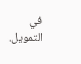في التمويل.